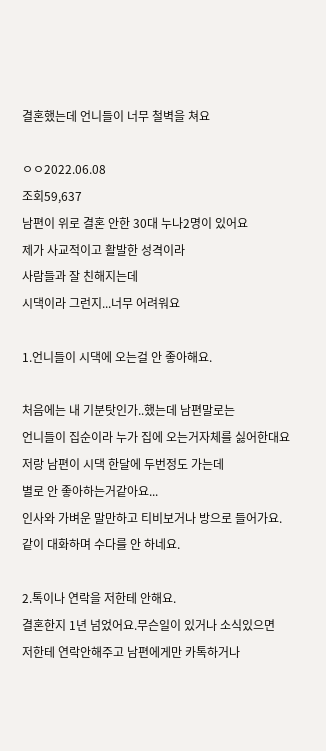결혼했는데 언니들이 너무 철벽을 쳐요

ㅇㅇ2022.06.08
조회59,637
남편이 위로 결혼 안한 30대 누나2명이 있어요
제가 사교적이고 활발한 성격이라
사람들과 잘 친해지는데
시댁이라 그런지...너무 어려워요

1.언니들이 시댁에 오는걸 안 좋아해요.

처음에는 내 기분탓인가..했는데 남편말로는
언니들이 집순이라 누가 집에 오는거자체를 싫어한대요
저랑 남편이 시댁 한달에 두번정도 가는데
별로 안 좋아하는거같아요...
인사와 가벼운 말만하고 티비보거나 방으로 들어가요.
같이 대화하며 수다를 안 하네요.

2.톡이나 연락을 저한테 안해요.
결혼한지 1년 넘었어요.무슨일이 있거나 소식있으면
저한테 연락안해주고 남편에게만 카톡하거나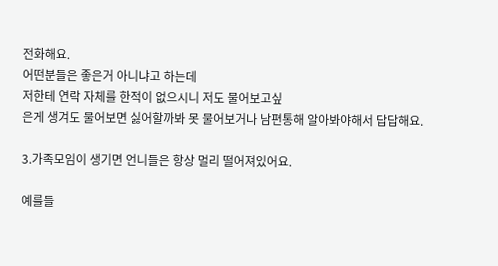전화해요.
어떤분들은 좋은거 아니냐고 하는데
저한테 연락 자체를 한적이 없으시니 저도 물어보고싶
은게 생겨도 물어보면 싫어할까봐 못 물어보거나 남편통해 알아봐야해서 답답해요.

3.가족모임이 생기면 언니들은 항상 멀리 떨어져있어요.

예를들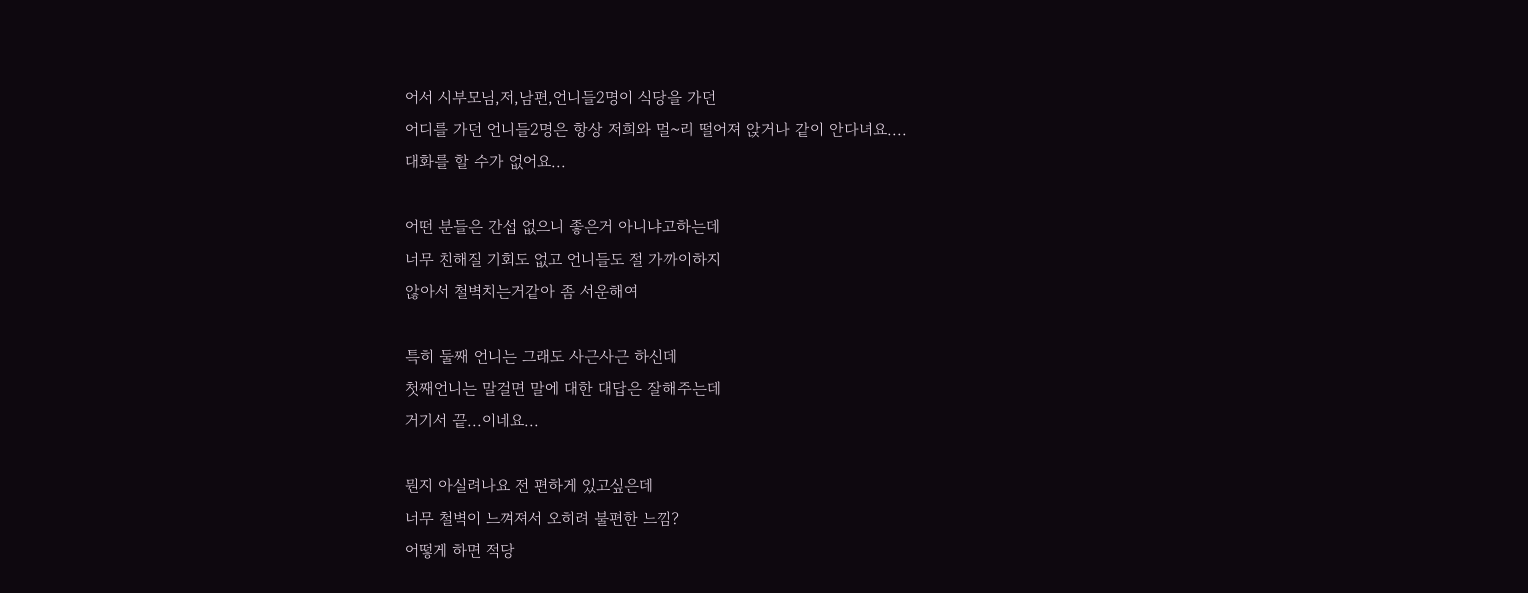어서 시부모님,저,남편,언니들2명이 식당을 가던
어디를 가던 언니들2명은 항상 저희와 멀~리 떨어져 앉거나 같이 안다녀요....
대화를 할 수가 없어요...

어떤 분들은 간섭 없으니 좋은거 아니냐고하는데
너무 친해질 기회도 없고 언니들도 절 가까이하지
않아서 철벽치는거같아 좀 서운해여

특히 둘째 언니는 그래도 사근사근 하신데
첫째언니는 말걸면 말에 대한 대답은 잘해주는데
거기서 끝...이네요...

뭔지 아실려나요 전 편하게 있고싶은데
너무 철벽이 느껴져서 오히려 불편한 느낌?
어떻게 하면 적당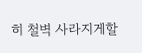히 철벽 사라지게할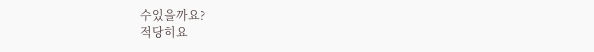수있을까요?
적당히요